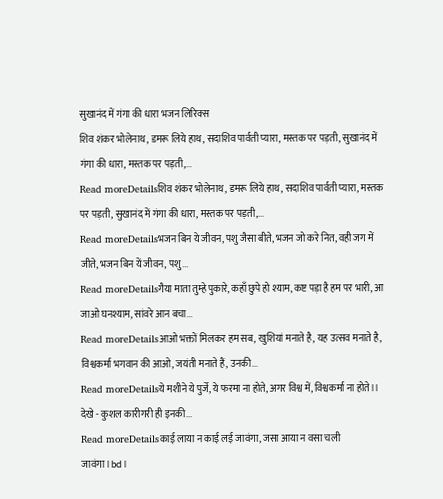सुखानंद में गंगा की धारा भजन लिरिक्स
शिव शंकर भोलेनाथ, डमरू लिये हाथ, सदाशिव पार्वती प्यारा, मस्तक पर पड़ती, सुखानंद में गंगा की धारा, मस्तक पर पड़ती,...
Read moreDetailsशिव शंकर भोलेनाथ, डमरू लिये हाथ, सदाशिव पार्वती प्यारा, मस्तक पर पड़ती, सुखानंद में गंगा की धारा, मस्तक पर पड़ती,...
Read moreDetailsभजन बिन ये जीवन, पशु जैसा बीते, भजन जो करे नित, वही जग में जीते, भजन बिन यें जीवन, पशु...
Read moreDetailsगैया माता तुम्हे पुकारे, कहाँ छुपे हो श्याम, कष्ट पड़ा है हम पर भारी, आ जाओ घनश्याम, सांवरे आन बचा...
Read moreDetailsआओ भक्तों मिलकर हम सब, खुशियां मनाते है, यह उत्सव मनाते है, विश्वकर्मा भगवान की आओ, जयंती मनाते हैं, उनकी...
Read moreDetailsये मशीने ये पुर्जे, ये फरमा ना होते, अगर विश्व में, विश्वकर्मा ना होते।। देखे - कुशल कारीगरी ही इनकी...
Read moreDetailsकाई लाया न काई लई जावंगा, जसा आया न वसा चली जावंगा।bd।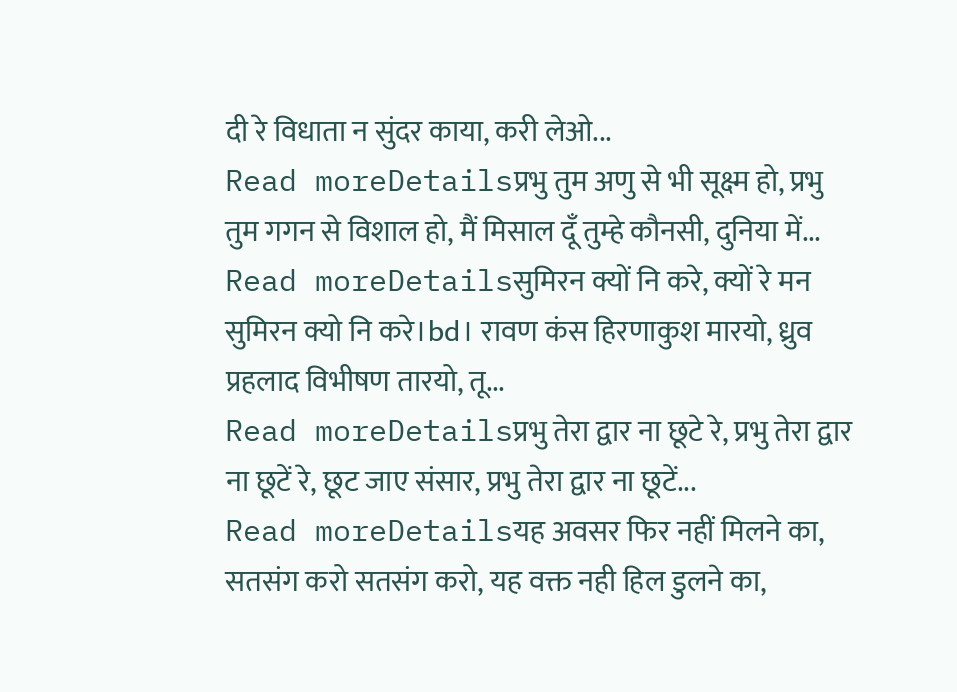दी रे विधाता न सुंदर काया, करी लेओ...
Read moreDetailsप्रभु तुम अणु से भी सूक्ष्म हो, प्रभु तुम गगन से विशाल हो, मैं मिसाल दूँ तुम्हे कौनसी, दुनिया में...
Read moreDetailsसुमिरन क्यों नि करे, क्यों रे मन सुमिरन क्यो नि करे।bd। रावण कंस हिरणाकुश मारयो, ध्रुव प्रहलाद विभीषण तारयो, तू...
Read moreDetailsप्रभु तेरा द्वार ना छूटे रे, प्रभु तेरा द्वार ना छूटें रे, छूट जाए संसार, प्रभु तेरा द्वार ना छूटें...
Read moreDetailsयह अवसर फिर नहीं मिलने का, सतसंग करो सतसंग करो, यह वक्त नही हिल डुलने का,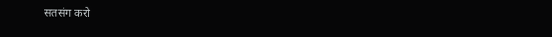सतसंग करो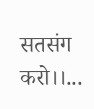सतसंग करो।।...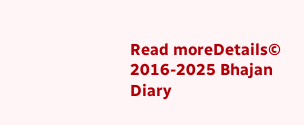Read moreDetails© 2016-2025 Bhajan Diary